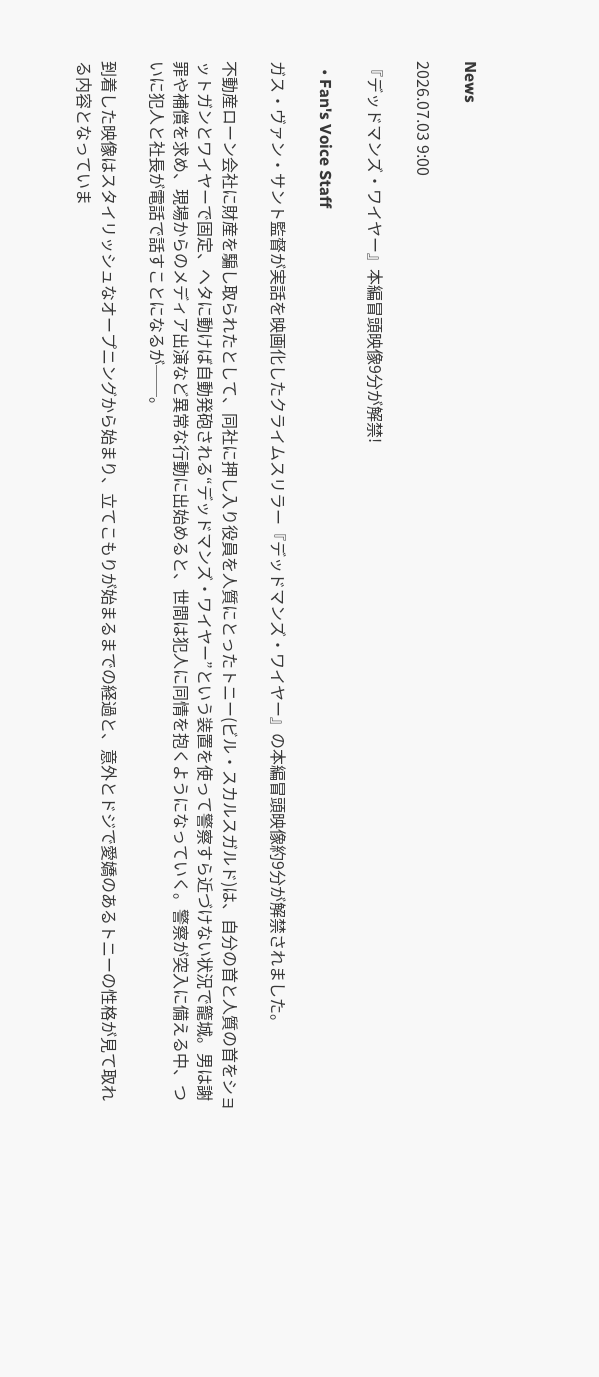News

2026.07.03 9:00

『デッドマンズ・ワイヤー』本編冒頭映像9分が解禁!

  • Fan's Voice Staff

ガス・ヴァン・サント監督が実話を映画化したクライムスリラー『デッドマンズ・ワイヤー』の本編冒頭映像約9分が解禁されました。

不動産ローン会社に財産を騙し取られたとして、同社に押し入り役員を人質にとったトニー(ビル・スカルスガルド)は、自分の首と人質の首をショットガンとワイヤーで固定、ヘタに動けば自動発砲される“デッドマンズ・ワイヤー”という装置を使って警察すら近づけない状況で籠城。男は謝罪や補償を求め、現場からのメディア出演など異常な行動に出始めると、世間は犯人に同情を抱くようになっていく。警察が突入に備える中、ついに犯人と社長が電話で話すことになるが──。

到着した映像はスタイリッシュなオープニングから始まり、立てこもりが始まるまでの経過と、意外とドジで愛嬌のあるトニーの性格が見て取れる内容となっていま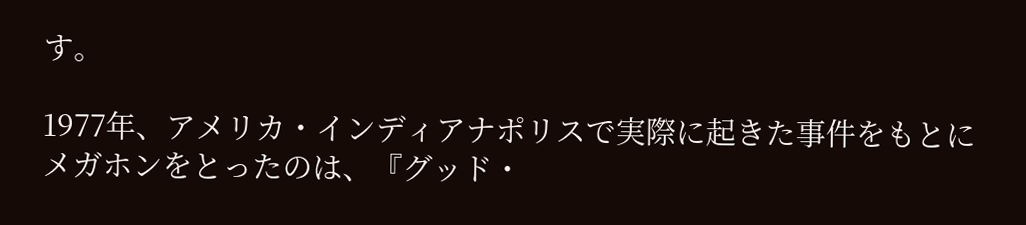す。

1977年、アメリカ・インディアナポリスで実際に起きた事件をもとにメガホンをとったのは、『グッド・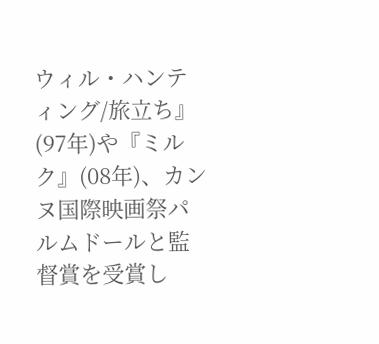ウィル・ハンティング/旅立ち』(97年)や『ミルク』(08年)、カンヌ国際映画祭パルムドールと監督賞を受賞し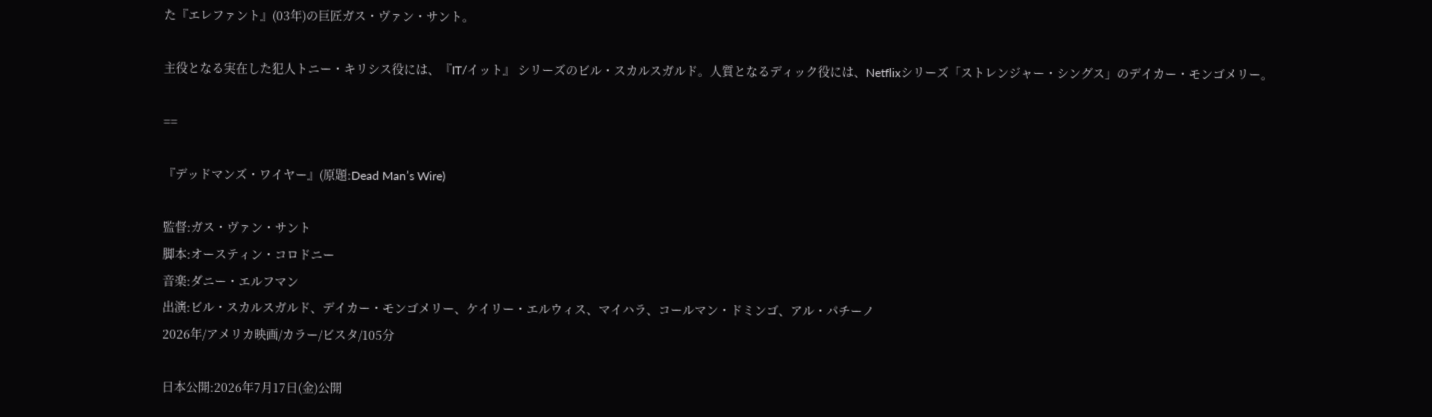た『エレファント』(03年)の巨匠ガス・ヴァン・サント。

主役となる実在した犯人トニー・キリシス役には、『IT/イット』 シリーズのビル・スカルスガルド。人質となるディック役には、Netflixシリーズ「ストレンジャー・シングス」のデイカー・モンゴメリー。

==

『デッドマンズ・ワイヤー』(原題:Dead Man’s Wire)

監督:ガス・ヴァン・サント
脚本:オースティン・コロドニー
音楽:ダニー・エルフマン
出演:ビル・スカルスガルド、デイカー・モンゴメリー、ケイリー・エルウィス、マイハラ、コールマン・ドミンゴ、アル・パチーノ
2026年/アメリカ映画/カラー/ビスタ/105分

日本公開:2026年7月17日(金)公開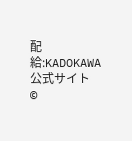配給:KADOKAWA
公式サイト
©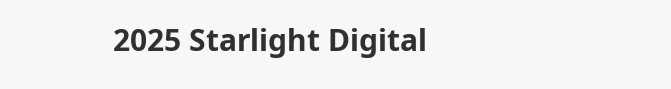2025 Starlight Digital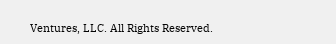Ventures, LLC. All Rights Reserved.